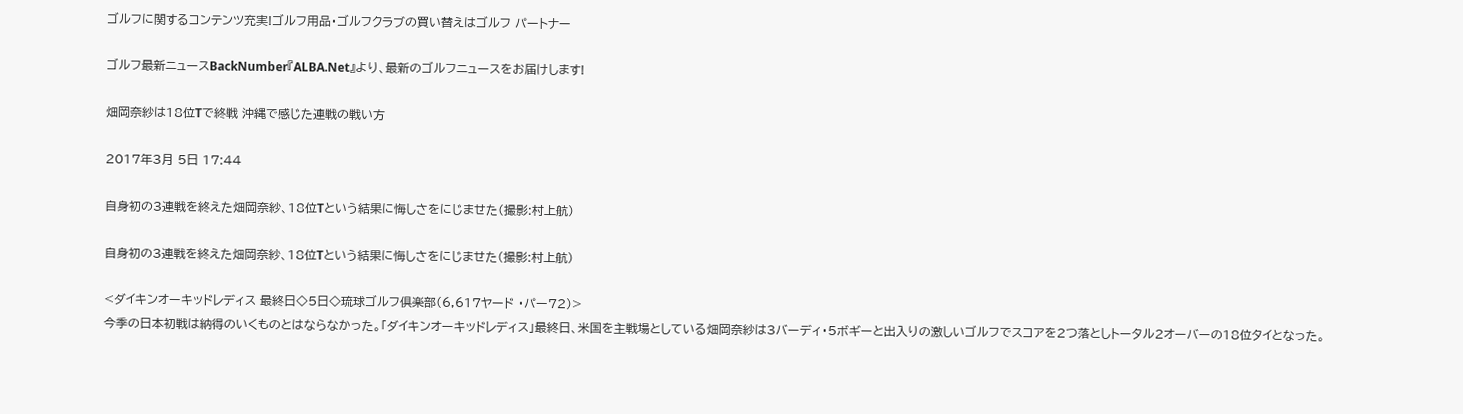ゴルフに関するコンテンツ充実!ゴルフ用品・ゴルフクラブの買い替えはゴルフ パートナー

ゴルフ最新ニュースBackNumber『ALBA.Net』より、最新のゴルフニュースをお届けします!

畑岡奈紗は18位Tで終戦 沖縄で感じた連戦の戦い方

2017年3月 5日 17:44

自身初の3連戦を終えた畑岡奈紗、18位Tという結果に悔しさをにじませた(撮影:村上航)

自身初の3連戦を終えた畑岡奈紗、18位Tという結果に悔しさをにじませた(撮影:村上航)

<ダイキンオーキッドレディス 最終日◇5日◇琉球ゴルフ倶楽部(6,617ヤード ・パー72)>
今季の日本初戦は納得のいくものとはならなかった。「ダイキンオーキッドレディス」最終日、米国を主戦場としている畑岡奈紗は3バーディ・5ボギーと出入りの激しいゴルフでスコアを2つ落としトータル2オーバーの18位タイとなった。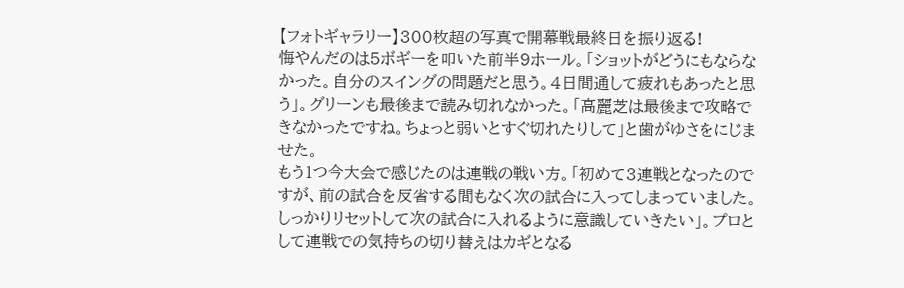【フォトギャラリー】300枚超の写真で開幕戦最終日を振り返る!
悔やんだのは5ボギーを叩いた前半9ホール。「ショットがどうにもならなかった。自分のスイングの問題だと思う。4日間通して疲れもあったと思う」。グリーンも最後まで読み切れなかった。「高麗芝は最後まで攻略できなかったですね。ちょっと弱いとすぐ切れたりして」と歯がゆさをにじませた。
もう1つ今大会で感じたのは連戦の戦い方。「初めて3連戦となったのですが、前の試合を反省する間もなく次の試合に入ってしまっていました。しっかりリセットして次の試合に入れるように意識していきたい」。プロとして連戦での気持ちの切り替えはカギとなる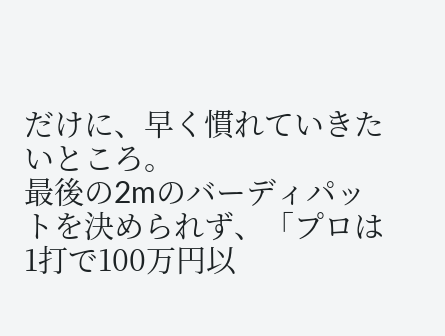だけに、早く慣れていきたいところ。
最後の2mのバーディパットを決められず、「プロは1打で100万円以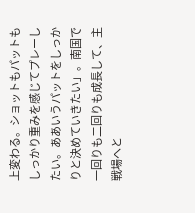上変わる。ショットもパットもしっかり重みを感じてプレーしたい。ああいうパットをしっかりと決めていきたい」。南国で一回りも二回りも成長して、主戦場へと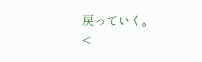戻っていく。
<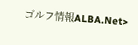ゴルフ情報ALBA.Net>